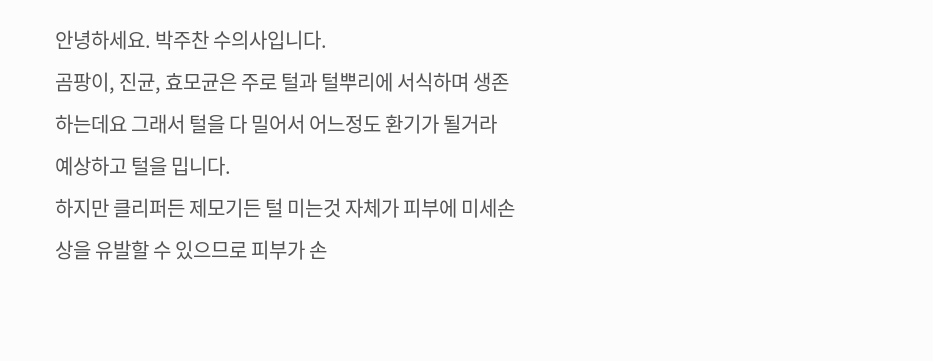안녕하세요. 박주찬 수의사입니다.
곰팡이, 진균, 효모균은 주로 털과 털뿌리에 서식하며 생존하는데요 그래서 털을 다 밀어서 어느정도 환기가 될거라 예상하고 털을 밉니다.
하지만 클리퍼든 제모기든 털 미는것 자체가 피부에 미세손상을 유발할 수 있으므로 피부가 손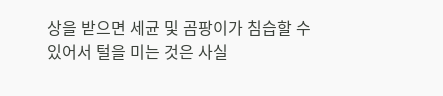상을 받으면 세균 및 곰팡이가 침습할 수 있어서 털을 미는 것은 사실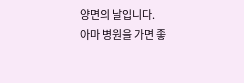양면의 날입니다.
아마 병원을 가면 좋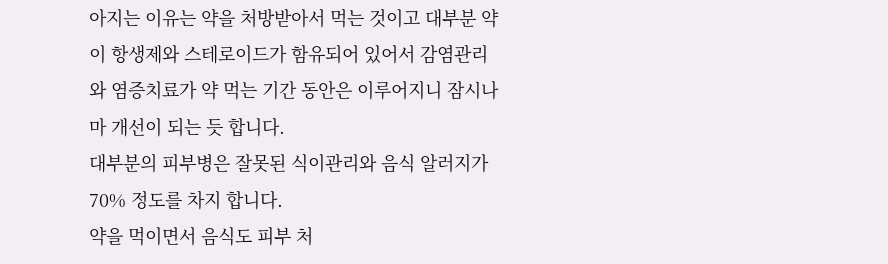아지는 이유는 약을 처방받아서 먹는 것이고 대부분 약이 항생제와 스테로이드가 함유되어 있어서 감염관리와 염증치료가 약 먹는 기간 동안은 이루어지니 잠시나마 개선이 되는 듯 합니다.
대부분의 피부병은 잘못된 식이관리와 음식 알러지가 70% 정도를 차지 합니다.
약을 먹이면서 음식도 피부 처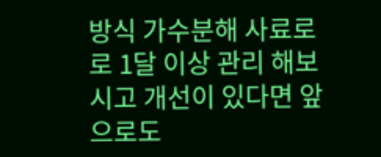방식 가수분해 사료로로 1달 이상 관리 해보시고 개선이 있다면 앞으로도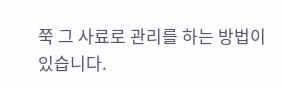쭉 그 사료로 관리를 하는 방법이 있습니다.